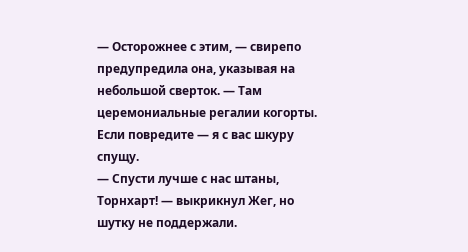— Осторожнее с этим, — свирепо предупредила она, указывая на небольшой сверток. — Там церемониальные регалии когорты. Если повредите — я с вас шкуру спущу.
— Спусти лучше с нас штаны, Торнхарт! — выкрикнул Жег, но шутку не поддержали.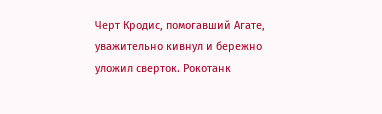Черт Кродис, помогавший Агате, уважительно кивнул и бережно уложил сверток. Рокотанк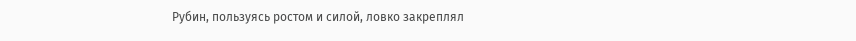Рубин, пользуясь ростом и силой, ловко закреплял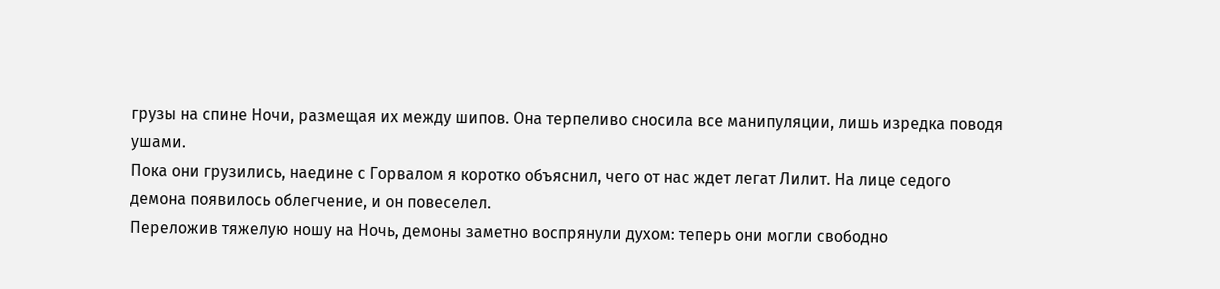грузы на спине Ночи, размещая их между шипов. Она терпеливо сносила все манипуляции, лишь изредка поводя ушами.
Пока они грузились, наедине с Горвалом я коротко объяснил, чего от нас ждет легат Лилит. На лице седого демона появилось облегчение, и он повеселел.
Переложив тяжелую ношу на Ночь, демоны заметно воспрянули духом: теперь они могли свободно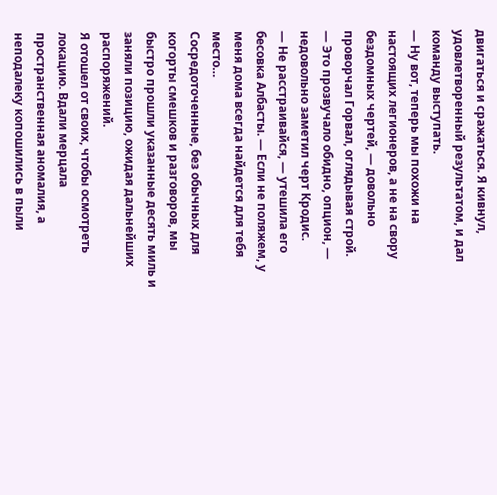двигаться и сражаться. Я кивнул, удовлетворенный результатом, и дал команду выступать.
— Ну вот, теперь мы похожи на настоящих легионеров, а не на свору бездомных чертей, — довольно проворчал Горвал, оглядывая строй.
— Это прозвучало обидно, опцион, — недовольно заметил черт Кродис.
— Не расстраивайся, — утешила его бесовка Албасты. — Если не поляжем, у меня дома всегда найдется для тебя место…
Сосредоточенные, без обычных для когорты смешков и разговоров, мы быстро прошли указанные десять миль и заняли позицию, ожидая дальнейших распоряжений.
Я отошел от своих, чтобы осмотреть локацию. Вдали мерцала пространственная аномалия, а неподалеку копошились в пыли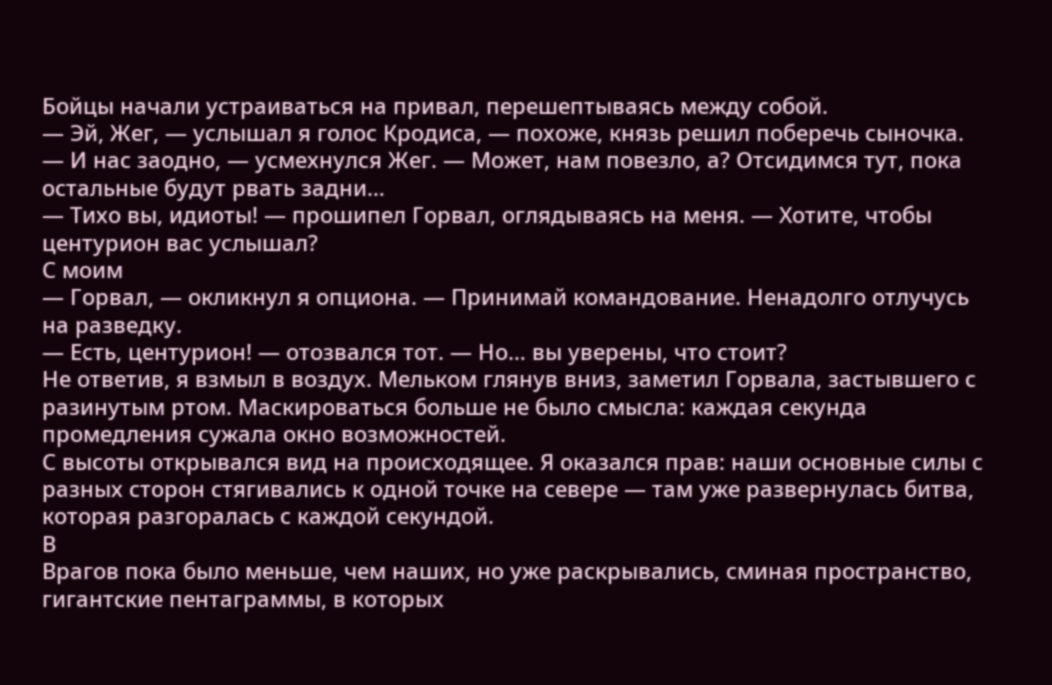Бойцы начали устраиваться на привал, перешептываясь между собой.
— Эй, Жег, — услышал я голос Кродиса, — похоже, князь решил поберечь сыночка.
— И нас заодно, — усмехнулся Жег. — Может, нам повезло, а? Отсидимся тут, пока остальные будут рвать задни…
— Тихо вы, идиоты! — прошипел Горвал, оглядываясь на меня. — Хотите, чтобы центурион вас услышал?
С моим
— Горвал, — окликнул я опциона. — Принимай командование. Ненадолго отлучусь на разведку.
— Есть, центурион! — отозвался тот. — Но… вы уверены, что стоит?
Не ответив, я взмыл в воздух. Мельком глянув вниз, заметил Горвала, застывшего с разинутым ртом. Маскироваться больше не было смысла: каждая секунда промедления сужала окно возможностей.
С высоты открывался вид на происходящее. Я оказался прав: наши основные силы с разных сторон стягивались к одной точке на севере — там уже развернулась битва, которая разгоралась с каждой секундой.
В
Врагов пока было меньше, чем наших, но уже раскрывались, сминая пространство, гигантские пентаграммы, в которых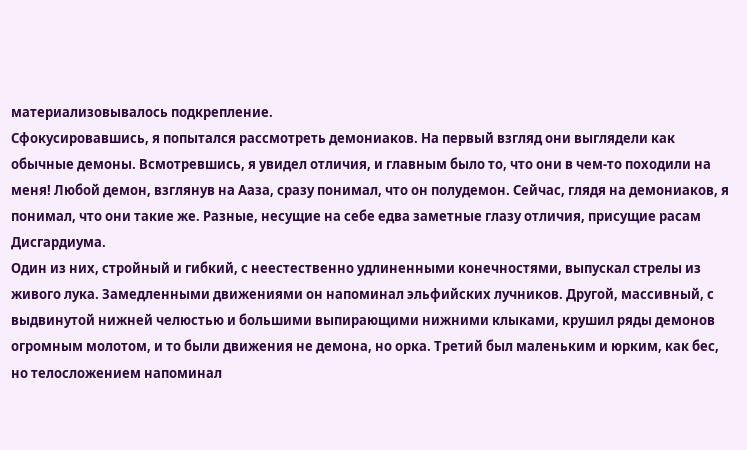материализовывалось подкрепление.
Сфокусировавшись, я попытался рассмотреть демониаков. На первый взгляд они выглядели как обычные демоны. Всмотревшись, я увидел отличия, и главным было то, что они в чем-то походили на меня! Любой демон, взглянув на Ааза, сразу понимал, что он полудемон. Сейчас, глядя на демониаков, я понимал, что они такие же. Разные, несущие на себе едва заметные глазу отличия, присущие расам Дисгардиума.
Один из них, стройный и гибкий, с неестественно удлиненными конечностями, выпускал стрелы из живого лука. Замедленными движениями он напоминал эльфийских лучников. Другой, массивный, с выдвинутой нижней челюстью и большими выпирающими нижними клыками, крушил ряды демонов огромным молотом, и то были движения не демона, но орка. Третий был маленьким и юрким, как бес, но телосложением напоминал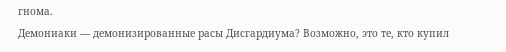гнома.
Демониаки — демонизированные расы Дисгардиума? Возможно, это те, кто купил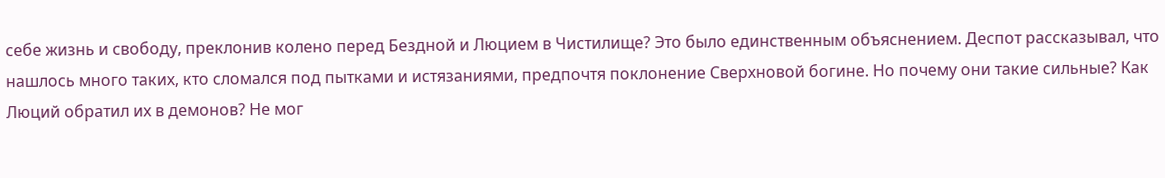себе жизнь и свободу, преклонив колено перед Бездной и Люцием в Чистилище? Это было единственным объяснением. Деспот рассказывал, что нашлось много таких, кто сломался под пытками и истязаниями, предпочтя поклонение Сверхновой богине. Но почему они такие сильные? Как Люций обратил их в демонов? Не мог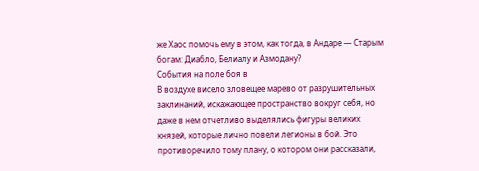же Хаос помочь ему в этом, как тогда, в Андаре — Старым богам: Диабло, Белиалу и Азмодану?
События на поле боя в
В воздухе висело зловещее марево от разрушительных заклинаний, искажающее пространство вокруг себя, но даже в нем отчетливо выделялись фигуры великих князей, которые лично повели легионы в бой. Это противоречило тому плану, о котором они рассказали,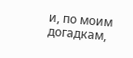и, по моим догадкам,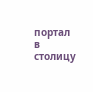портал в столицу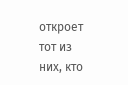откроет тот из них, кто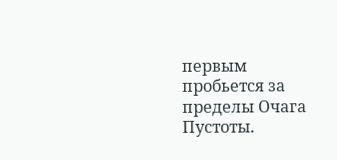первым пробьется за пределы Очага Пустоты.